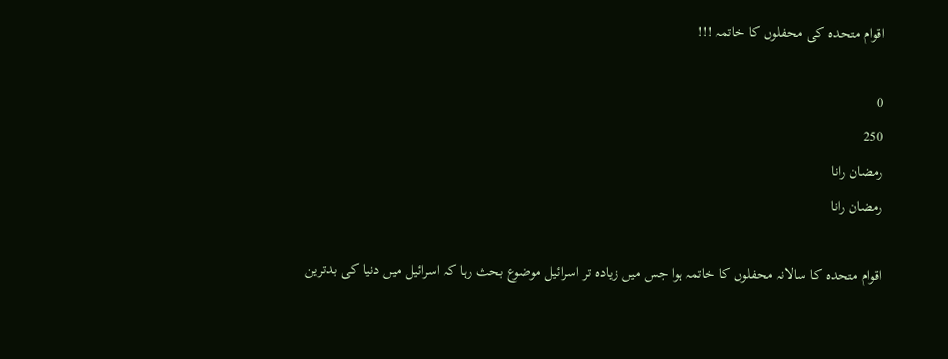اقوام متحدہ کی محفلوں کا خاتمہ !!!

0
250
رمضان رانا
رمضان رانا

اقوام متحدہ کا سالانہ محفلوں کا خاتمہ ہوا جس میں زیادہ تر اسرائیل موضوع بحث رہا کہ اسرائیل میں دنیا کی بدترین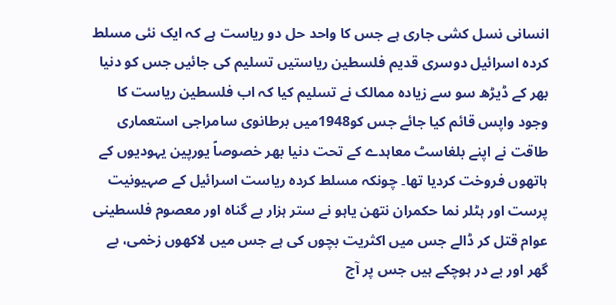انسانی نسل کشی جاری ہے جس کا واحد حل دو ریاست ہے کہ ایک نئی مسلط کردہ اسرائیل دوسری قدیم فلسطین ریاستیں تسلیم کی جائیں جس کو دنیا بھر کے ڈیڑھ سو سے زیادہ ممالک نے تسلیم کیا کہ اب فلسطین ریاست کا وجود واپس قائم کیا جائے جس کو1948میں برطانوی سامراجی استعماری طاقت نے اپنے بلغاسٹ معاہدے کے تحت دنیا بھر خصوصاً یورپین یہودیوں کے ہاتھوں فروخت کردیا تھا۔ چونکہ مسلط کردہ ریاست اسرائیل کے صہیونیت پرست اور ہٹلر نما حکمران نتھن یاہو نے ستر ہزار بے گناہ اور معصوم فلسطینی عوام قتل کر ڈالے جس میں اکثریت بچوں کی ہے جس میں لاکھوں زخمی، بے گھر اور بے در ہوچکے ہیں جس پر آج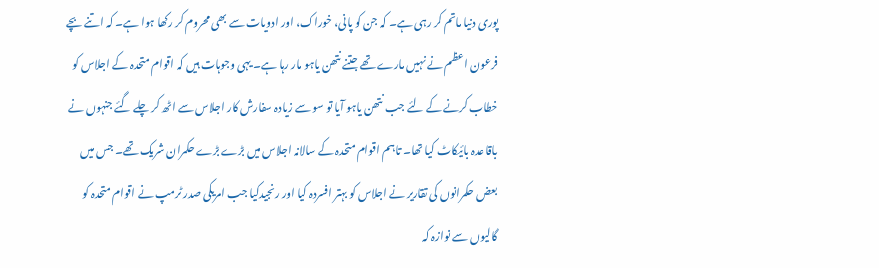پوری دنیا ماتم کر رہی ہے۔ کہ جن کو پانی، خوراک، اور ادویات سے بھی محروم کر رکھا ہوا ہے۔ کہ اتنے بچے فرعون اعظم نے نہیں مارے تھے جتنے نتھن یاہو مار رہا ہے۔ یہی وجوہات ہیں کہ اقوام متحدہ کے اجلاس کو خطاب کرنے کے لئے جب نتھن یاہو آیا تو سو سے زیادہ سفارش کار اجلاس سے اٹھ کر چلے گئے جنہوں نے باقاعدہ بائیکاٹ کیا تھا۔ تاہم اقوام متحدہ کے سالانہ اجلاس میں بڑے بڑے حکمران شریک تھے۔ جس میں بعض حکمرانوں کی تقاریر نے اجلاس کو بہتر افسردہ کیا اور رنجیدکیا جب امریکی صدر ٹرمپ نے اقوام متحدہ کو گالیوں سے نوازہ کہ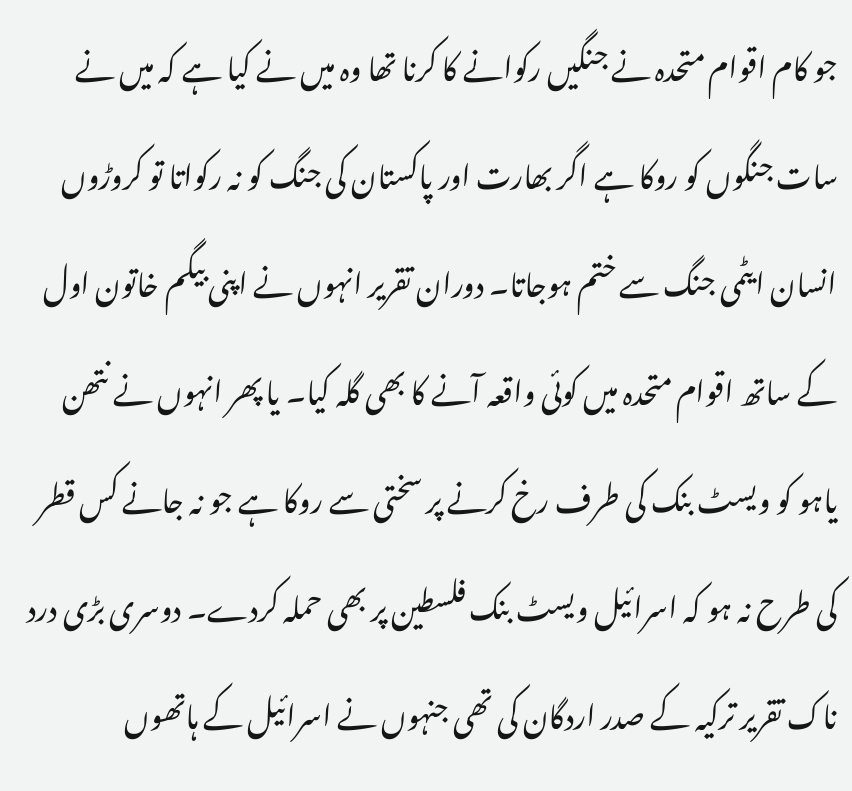جو کام اقوام متحدہ نے جنگیں رکوانے کا کرنا تھا وہ میں نے کیا ہے کہ میں نے سات جنگوں کو روکا ہے اگر بھارت اور پاکستان کی جنگ کو نہ رکواتا تو کروڑوں انسان ایٹمی جنگ سے ختم ہوجاتا۔ دوران تقریر انہوں نے اپنی بیگم خاتون اول کے ساتھ اقوام متحدہ میں کوئی واقعہ آنے کا بھی گلہ کیا۔ یا پھر انہوں نے نتھن یاہو کو ویسٹ بنک کی طرف رخ کرنے پر سختی سے روکا ہے جو نہ جانے کس قطر کی طرح نہ ہو کہ اسرائیل ویسٹ بنک فلسطین پر بھی حملہ کردے۔ دوسری بڑی درد ناک تقریر ترکیہ کے صدر اردگان کی تھی جنہوں نے اسرائیل کے ہاتھوں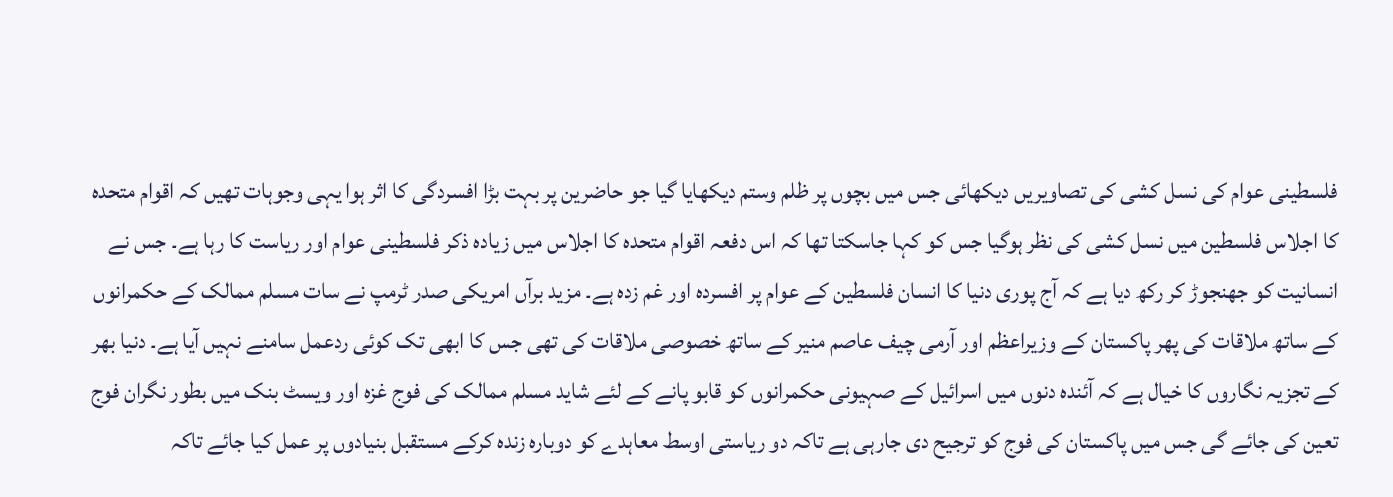فلسطینی عوام کی نسل کشی کی تصاویریں دیکھائی جس میں بچوں پر ظلم وستم دیکھایا گیا جو حاضرین پر بہت بڑا افسردگی کا اثر ہوا یہی وجوہات تھیں کہ اقوام متحدہ کا اجلاس فلسطین میں نسل کشی کی نظر ہوگیا جس کو کہا جاسکتا تھا کہ اس دفعہ اقوام متحدہ کا اجلاس میں زیادہ ذکر فلسطینی عوام اور ریاست کا رہا ہے۔ جس نے انسانیت کو جھنجوڑ کر رکھ دیا ہے کہ آج پوری دنیا کا انسان فلسطین کے عوام پر افسردہ اور غم زدہ ہے۔ مزید برآں امریکی صدر ٹرمپ نے سات مسلم ممالک کے حکمرانوں کے ساتھ ملاقات کی پھر پاکستان کے وزیراعظم اور آرمی چیف عاصم منیر کے ساتھ خصوصی ملاقات کی تھی جس کا ابھی تک کوئی ردعمل سامنے نہیں آیا ہے۔ دنیا بھر کے تجزیہ نگاروں کا خیال ہے کہ آئندہ دنوں میں اسرائیل کے صہیونی حکمرانوں کو قابو پانے کے لئے شاید مسلم ممالک کی فوج غزہ اور ویسٹ بنک میں بطور نگران فوج تعین کی جائے گی جس میں پاکستان کی فوج کو ترجیح دی جارہی ہے تاکہ دو ریاستی اوسط معاہدے کو دوبارہ زندہ کرکے مستقبل بنیادوں پر عمل کیا جائے تاکہ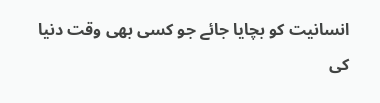انسانیت کو بچایا جائے جو کسی بھی وقت دنیا کی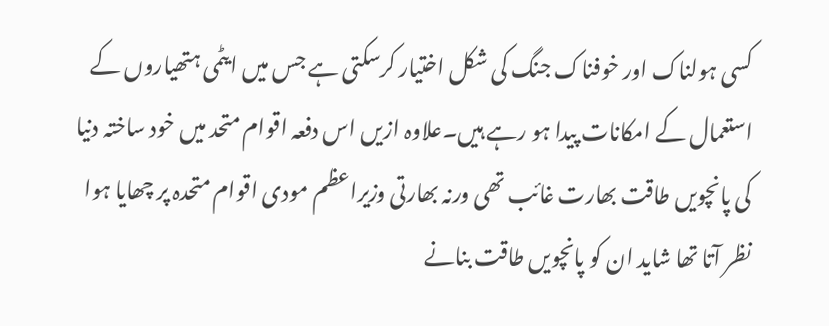کسی ہولناک اور خوفناک جنگ کی شکل اختیار کرسکتی ہے جس میں ایٹمی ہتھیاروں کے استعمال کے امکانات پیدا ہو رہے ہیں۔علاوہ ازیں اس دفعہ اقوام متحد میں خود ساختہ دنیا کی پانچویں طاقت بھارت غائب تھی ورنہ بھارتی وزیراعظم مودی اقوام متحدہ پر چھایا ہوا نظر آتا تھا شاید ان کو پانچویں طاقت بنانے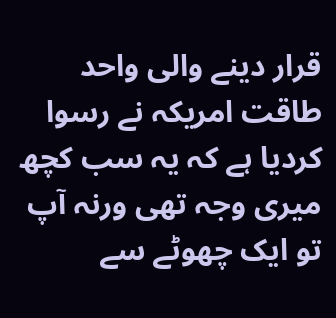قرار دینے والی واحد طاقت امریکہ نے رسوا کردیا ہے کہ یہ سب کچھ میری وجہ تھی ورنہ آپ تو ایک چھوٹے سے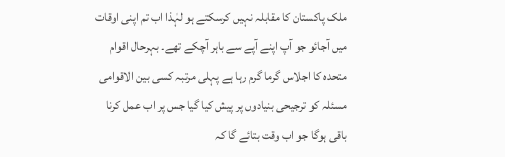ملک پاکستان کا مقابلہ نہیں کرسکتے ہو لہٰذا اب تم اپنی اوقات میں آجائو جو آپ اپنے آپے سے باہر آچکے تھے۔ بہرحال اقوام متحدہ کا اجلاس گرما گرم رہا ہے پہلی مرتبہ کسی بین الاقوامی مسئلہ کو ترجیحی بنیادوں پر پیش کیا گیا جس پر اب عمل کرنا باقی ہوگا جو اب وقت بتائے گا کہ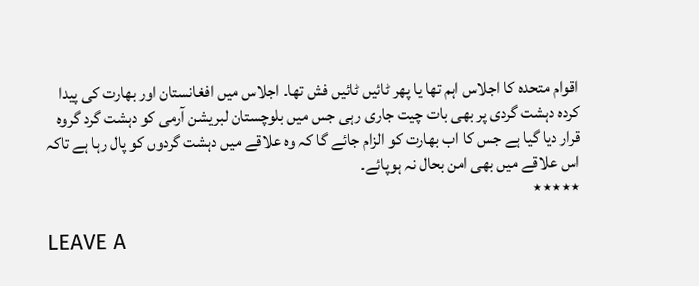اقوام متحدہ کا اجلاس اہم تھا یا پھر ٹائیں ٹائیں فش تھا۔ اجلاس میں افغانستان اور بھارت کی پیدا کردہ دہشت گردی پر بھی بات چیت جاری رہی جس میں بلوچستان لبریشن آرمی کو دہشت گرد گروہ قرار دیا گیا ہے جس کا اب بھارت کو الزام جائے گا کہ وہ علاقے میں دہشت گردوں کو پال رہا ہے تاکہ اس علاقے میں بھی امن بحال نہ ہوپائے۔
٭٭٭٭٭

LEAVE A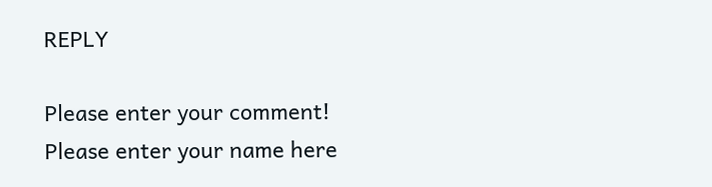REPLY

Please enter your comment!
Please enter your name here